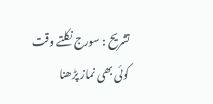تشریح : سورج نکلتے وقت کوئی بھی نماز پڑھنا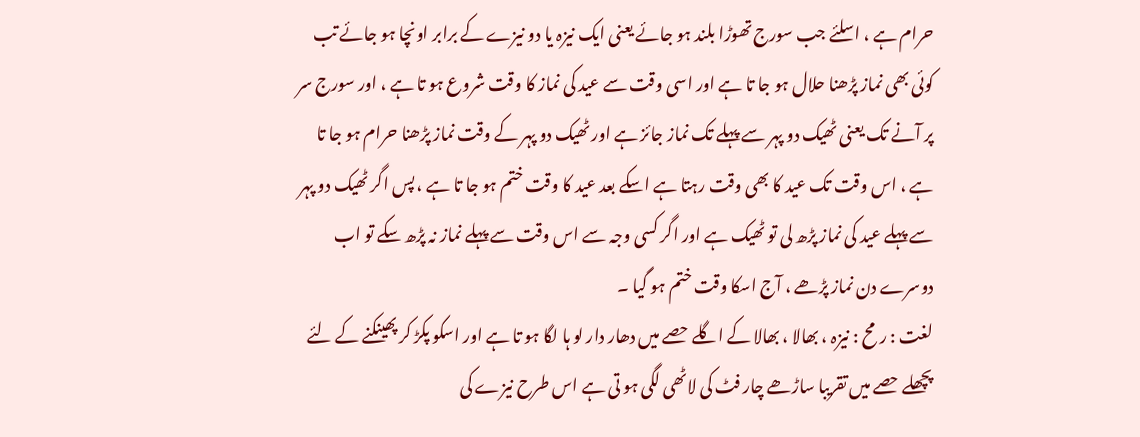حرام ہے ، اسلئے جب سورج تھوڑا بلند ہو جائے یعنی ایک نیزہ یا دو نیزے کے برابر اونچا ہو جائے تب کوئی بھی نماز پڑھنا حلال ہو جا تا ہے اور اسی وقت سے عید کی نماز کا وقت شروع ہو تا ہے ، اور سورج سر پر آنے تک یعنی ٹھیک دو پہر سے پہلے تک نماز جائز ہے اور ٹھیک دو پہر کے وقت نماز پڑھنا حرام ہو جا تا ہے ، اس وقت تک عید کا بھی وقت رہتا ہے اسکے بعد عید کا وقت ختم ہو جا تا ہے ، پس اگر ٹھیک دو پہر سے پہلے عید کی نماز پڑھ لی تو ٹھیک ہے اور اگر کسی وجہ سے اس وقت سے پہلے نماز نہ پڑھ سکے تو اب دوسرے دن نماز پڑھے ، آج اسکا وقت ختم ہو گیا ۔
لغت : رمح : نیزہ ، بھالا ، بھالا کے اگلے حصے میں دھار دار لو ہا لگا ہو تا ہے اور اسکو پکڑ کر پھینکنے کے لئے پچھلے حصے میں تقریبا ساڑھے چار فٹ کی لاٹھی لگی ہو تی ہے اس طرح نیزے کی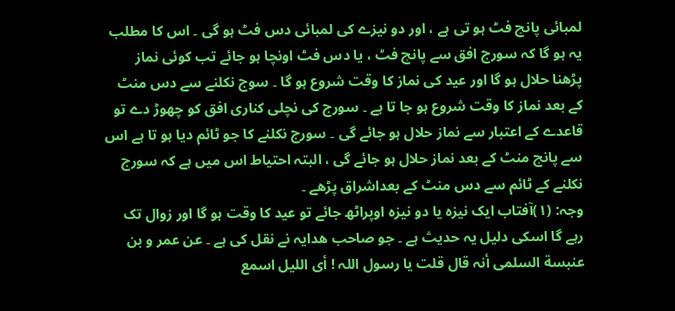لمبائی پانچ فٹ ہو تی ہے ، اور دو نیزے کی لمبائی دس فٹ ہو گی ۔ اس کا مطلب یہ ہو گا کہ سورج افق سے پانچ فٹ ، یا دس فٹ اونچا ہو جائے تب کوئی نماز پڑھنا حلال ہو گا اور عید کی نماز کا وقت شروع ہو گا ۔ سوج نکلنے سے دس منٹ کے بعد نماز کا وقت شروع ہو جا تا ہے ۔ سورج کی نچلی کناری افق کو چھوڑ دے تو قاعدے کے اعتبار سے نماز حلال ہو جائے گی ۔ سورج نکلنے کا جو ٹائم دیا ہو تا ہے اس سے پانچ منٹ کے بعد نماز حلال ہو جائے گی ، البتہ احتیاط اس میں ہے کہ سورج نکلنے کے ٹائم سے دس منٹ کے بعداشراق پڑھے ۔
وجہ: (١)آفتاب ایک نیزہ یا دو نیزہ اوپراٹھ جائے تو عید کا وقت ہو گا اور زوال تک رہے گا اسکی دلیل یہ حدیث ہے ۔ جو صاحب ھدایہ نے نقل کی ہے ۔ عن عمر و بن عنبسة السلمی أنہ قال قلت یا رسول اللہ ! أی اللیل اسمع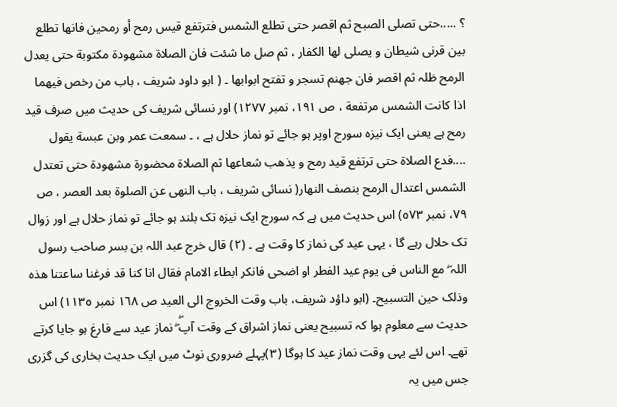؟ .....حتی تصلی الصبح ثم اقصر حتی تطلع الشمس فترتفع قیس رمح أو رمحین فانھا تطلع بین قرنی شیطان و یصلی لھا الکفار ، ثم صل ما شئت فان الصلاة مشھودة مکتوبة حتی یعدل الرمح ظلہ ثم اقصر فان جھنم تسجر و تفتح ابوابھا ۔ ( ابو داود شریف ، باب من رخص فیھما اذا کانت الشمس مرتفعة ، ص ١٩١، نمبر ١٢٧٧) اور نسائی شریف کی حدیث میں صرف قید رمح ہے یعنی ایک نیزہ سورج اوپر ہو جائے تو نماز حلال ہے ، ۔ سمعت عمر وبن عبسة یقول ....فدع الصلاة حتی ترتفع قید رمح و یذھب شعاعھا ثم الصلاة محضورة مشھودة حتی تعتدل الشمس اعتدال الرمح بنصف النھار( نسائی شریف ، باب النھی عن الصلوة بعد العصر ، ص ٧٩، نمبر ٥٧٣) اس حدیث میں ہے کہ سورج ایک نیزہ تک بلند ہو جائے تو نماز حلال ہے اور زوال تک حلال رہے گا ، یہی عید کی نماز کا وقت ہے ۔ (٢) قال خرج عبد اللہ بن بسر صاحب رسول اللہ ۖ مع الناس فی یوم عید الفطر او اضحی فانکر ابطاء الامام فقال انا کنا قد فرغنا ساعتنا ھذہ وذلک حین التسبیح۔ (ابو داؤد شریف، باب وقت الخروج الی العید ص ١٦٨ نمبر ١١٣٥) اس حدیث سے معلوم ہوا کہ تسبیح یعنی نماز اشراق کے وقت آپۖ ۖ نماز عید سے فارغ ہو جایا کرتے تھے۔ اس لئے یہی وقت نماز عید کا ہوگا (٣)پہلے ضروری نوٹ میں ایک حدیث بخاری کی گزری جس میں یہ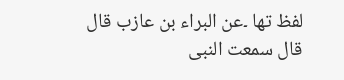لفظ تھا ۔عن البراء بن عازب قال قال سمعت النبی